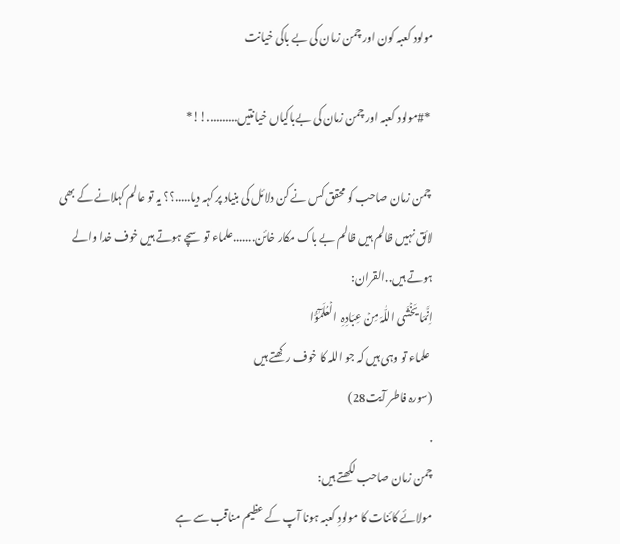مولود کعبہ کون اور چمن زمان کی بے باکی خیانت

 *#مولود کعبہ اور چمن زمان کی بےباکیاں خیانتیں..........!!*

 چمن زمان صاحب کو محقق کس نے کن دلائل کی بنیاد پر کہہ دیا.....؟؟ یہ تو عالم کہلانے کے بھی لائق نہیں ظالم ہیں ظالم بے باک مکار خائن.......علماء تو سچے ہوتے ہیں خوف خدا والے ہوتے ہیں..القران:
اِنَّمَا یَخۡشَی اللّٰہَ مِنۡ عِبَادِہِ  الۡعُلَمٰٓؤُا
 علماء تو وہی ہیں کہ جو اللہ کا خوف رکھتے ہیں
(سورہ فاطر آیت28)
.
چمن زمان صاحب لکھتے ہیں:
مولائے کائنات کا مولودِ کعبہ ہونا آپ کے عظیم مناقب سے ہے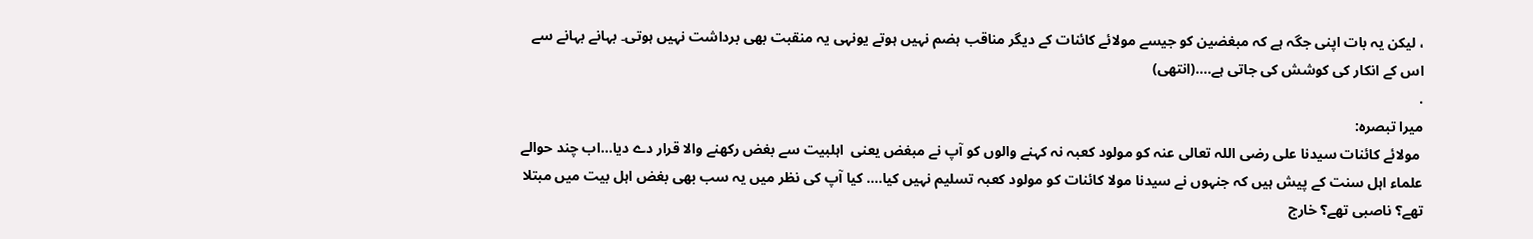، لیکن یہ بات اپنی جگہ ہے کہ مبغضین کو جیسے مولائے کائنات کے دیگر مناقب ہضم نہیں ہوتے یونہی یہ منقبت بھی برداشت نہیں ہوتی۔ بہانے بہانے سے اس کے انکار کی کوشش کی جاتی ہے....(انتھی)
.
میرا تبصرہ:
 مولائے کائنات سیدنا علی رضی اللہ تعالی عنہ کو مولود کعبہ نہ کہنے والوں کو آپ نے مبغض یعنی  اہلبیت سے بغض رکھنے والا قرار دے دیا...اب چند حوالے علماء اہل سنت کے پیش ہیں کہ جنہوں نے سیدنا مولا کائنات کو مولود کعبہ تسلیم نہیں کیا.... کیا آپ کی نظر میں یہ سب بھی بغض اہل بیت میں مبتلا تھے؟ ناصبی تھے؟ خارج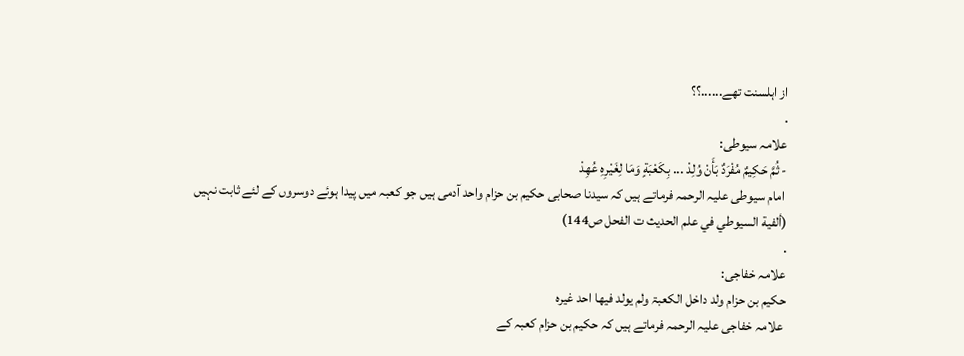از اہلسنت تھے......؟؟
.
علامہ سیوطی:
- ثُمَّ حَكِيمٌ مُفْرَدٌ بَأَنْ وُلِدْ ... بِكَعْبَةٍ وَمَا لِغَيْرِهِ عُهِدْ
 امام سیوطی علیہ الرحمہ فرماتے ہیں کہ سیدنا صحابی حکیم بن حزام واحد آدمی ہیں جو کعبہ میں پیدا ہوئے دوسروں کے لئے ثابت نہیں
(ألفية السيوطي في علم الحديث ت الفحل ص144)
.
علامہ خفاجی:
حکیم بن حزام ولد داخل الکعبۃ ولم یولد فیھا احد غیرہ
 علامہ خفاجی علیہ الرحمہ فرماتے ہیں کہ حکیم بن حزام کعبہ کے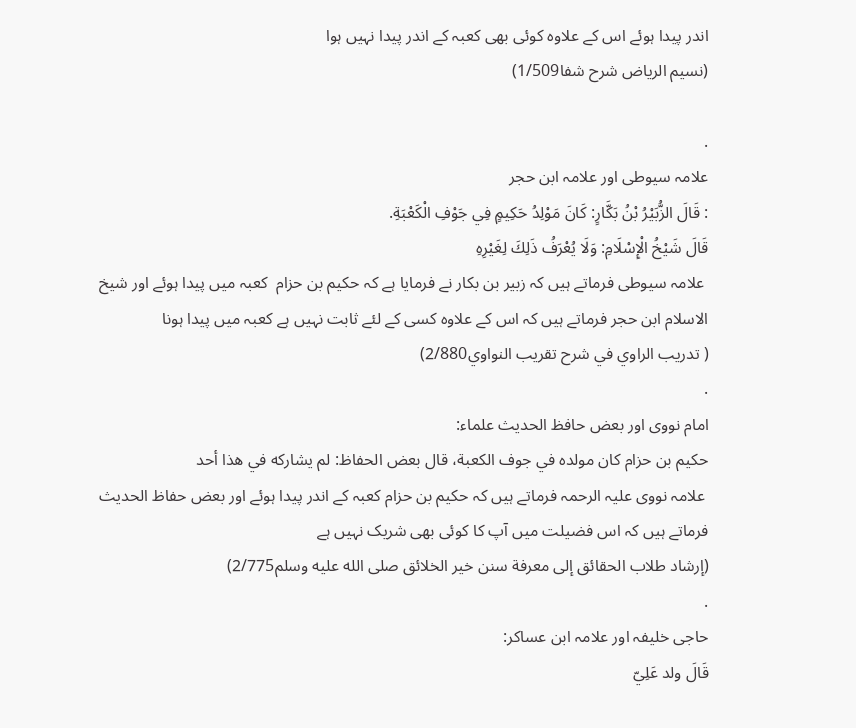اندر پیدا ہوئے اس کے علاوہ کوئی بھی کعبہ کے اندر پیدا نہیں ہوا
(نسیم الریاض شرح شفا1/509)

.
علامہ سیوطی اور علامہ ابن حجر
: قَالَ الزُّبَيْرُ بْنُ بَكَّارٍ: كَانَ مَوْلِدُ حَكِيمٍ فِي جَوْفِ الْكَعْبَةِ.
قَالَ شَيْخُ الْإِسْلَامِ: وَلَا يُعْرَفُ ذَلِكَ لِغَيْرِهِ
 علامہ سیوطی فرماتے ہیں کہ زبیر بن بکار نے فرمایا ہے کہ حکیم بن حزام  کعبہ میں پیدا ہوئے اور شیخ الاسلام ابن حجر فرماتے ہیں کہ اس کے علاوہ کسی کے لئے ثابت نہیں ہے کعبہ میں پیدا ہونا
( تدريب الراوي في شرح تقريب النواوي2/880)
.
امام نووی اور بعض حافظ الحدیث علماء:
حكيم بن حزام كان مولده في جوف الكعبة، قال بعض الحفاظ: لم يشاركه في هذا أحد
 علامہ نووی علیہ الرحمہ فرماتے ہیں کہ حکیم بن حزام کعبہ کے اندر پیدا ہوئے اور بعض حفاظ الحدیث فرماتے ہیں کہ اس فضیلت میں آپ کا کوئی بھی شریک نہیں ہے
(إرشاد طلاب الحقائق إلى معرفة سنن خير الخلائق صلى الله عليه وسلم2/775)
.
حاجی خلیفہ اور علامہ ابن عساکر:
قَالَ ولد عَلِيّ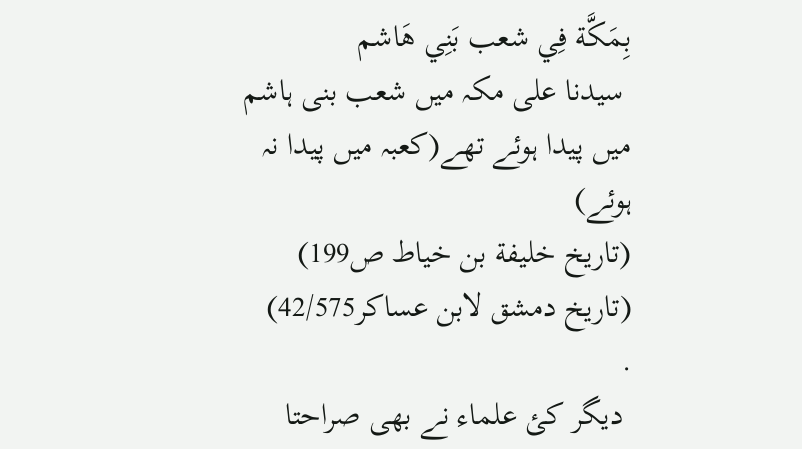بِمَكَّة فِي شعب بَنِي هَاشم
 سیدنا علی مکہ میں شعب بنی ہاشم میں پیدا ہوئے تھے(کعبہ میں پیدا نہ ہوئے)
(تاریخ خليفة بن خياط ص199)
(تاريخ دمشق لابن عساكر42/575)
.
 دیگر کئ علماء نے بھی صراحتا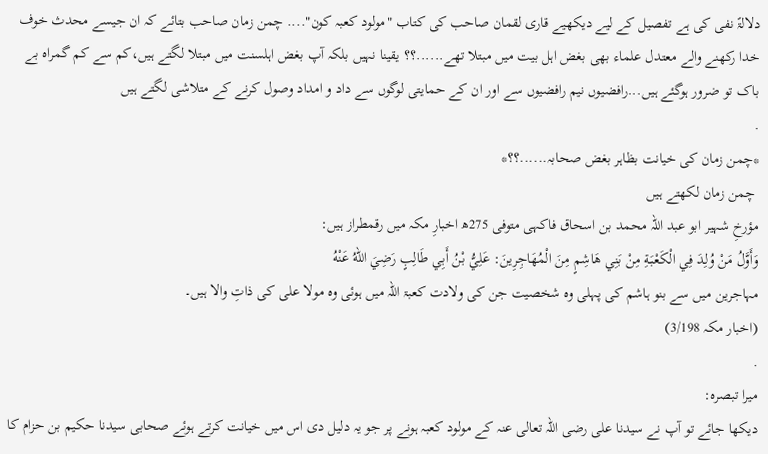دلالۃً نفی کی ہے تفصیل کے لیے دیکھیے قاری لقمان صاحب کی کتاب "مولود کعبہ کون".... چمن زمان صاحب بتائے کہ ان جیسے محدث خوف خدا رکھنے والے معتدل علماء بھی بغض اہل بیت میں مبتلا تھے......؟؟ یقینا نہیں بلکہ آپ بغض اہلسنت میں مبتلا لگتے ہیں،کم سے کم گمراہ بے باک تو ضرور ہوگئے ہیں...رافضیوں نیم رافضیوں سے اور ان کے حمایتی لوگوں سے داد و امداد وصول کرنے کے متلاشی لگتے ہیں
.
*چمن زمان کی خیانت بظاہر بغض صحابہ......؟؟*
 چمن زمان لکھتے ہیں
مؤرخِ شہیر ابو عبد اللہ محمد بن اسحاق فاکہی متوفی 275ھ اخبارِ مکہ میں رقمطراز ہیں:
وَأَوَّلُ مَنْ وُلِدَ فِي الْكَعْبَةِ مِنْ بَنِي هَاشِمٍ مِنَ الْمُهَاجِرِينَ: عَلِيُّ بْنُ أَبِي طَالِبٍ رَضِيَ اللهُ عَنْهُ
مہاجرین میں سے بنو ہاشم کی پہلی وہ شخصیت جن کی ولادت کعبۃ اللہ میں ہوئی وہ مولا علی کی ذاتِ والا ہیں۔
(اخبار مکہ 3/198)
.
میرا تبصرہ:
دیکھا جائے تو آپ نے سیدنا علی رضی اللہ تعالی عنہ کے مولود کعبہ ہونے پر جو یہ دلیل دی اس میں خیانت کرتے ہوئے صحابی سیدنا حکیم بن حزام کا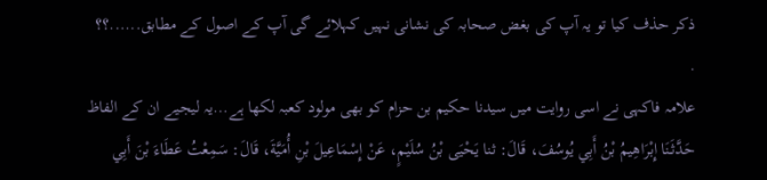ذکر حذف کیا تو یہ آپ کی بغض صحابہ کی نشانی نہیں کہلائے گی آپ کے اصول کے مطابق......؟؟
.
علامہ فاکہی نے اسی روایت میں سیدنا حکیم بن حزام کو بھی مولود کعبہ لکھا ہے...یہ لیجیے ان کے الفاظ
حَدَّثَنَا إِبْرَاهِيمُ بْنُ أَبِي يُوسُفَ، قَالَ: ثنا يَحْيَى بْنُ سُلَيْمٍ، عَنْ إِسْمَاعِيلَ بْنِ أُمَيَّةَ، قَالَ: سَمِعْتُ عَطَاءَ بْنَ أَبِي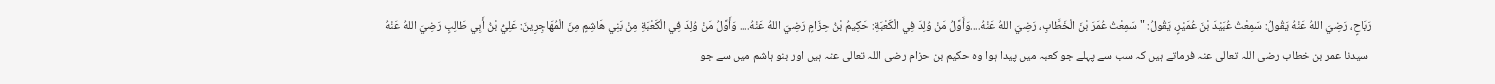رَبَاحٍ، رَضِيَ اللهُ عَنْهُ يَقُولُ: سَمِعْتُ عُبَيْدَ بْنَ عُمَيْرٍ، يَقُولُ: " سَمِعْتُ عُمَرَ بْنَ الْخَطَّابِ، رَضِيَ اللهُ عَنْهُ....وَأَوَّلُ مَنْ وُلِدَ فِي الْكَعْبَةِ: حَكِيمُ بْنُ حِزَامٍ رَضِيَ اللهُ عَنْهُ.... وَأَوَّلُ مَنْ وُلِدَ فِي الْكَعْبَةِ مِنْ بَنِي هَاشِمٍ مِنَ الْمُهَاجِرِينَ: عَلِيُّ بْنُ أَبِي طَالِبٍ رَضِيَ اللهُ عَنْهُ
 سیدنا عمر بن خطاب رضی اللہ تعالی عنہ فرماتے ہیں کہ سب سے پہلے جو کعبہ میں پیدا ہوا وہ حکیم بن حزام رضی اللہ تعالی عنہ ہیں اور بنو ہاشم میں سے جو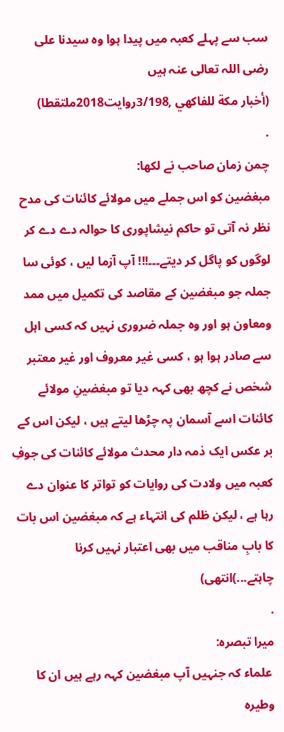سب سے پہلے کعبہ میں پیدا ہوا وہ سیدنا علی رضی اللہ تعالی عنہ ہیں
(أخبار مكة للفاكهي ,3/198روایت2018ملتقطا)
.
چمن زمان صاحب نے لکھا:
مبغضین کو اس جملے میں مولائے کائنات کی مدح نظر نہ آتی تو حاکم نیشاپوری کا حوالہ دے دے کر لوگوں کو پاگل کر دیتے۔۔۔!!! آپ آزما لیں ، کوئی سا جملہ جو مبغضین کے مقاصد کی تکمیل میں ممد ومعاون ہو اور وہ جملہ ضروری نہیں کہ کسی اہل سے صادر ہوا ہو ، کسی غیر معروف اور غیر معتبر شخص نے کچھ بھی کہہ دیا تو مبغضینِ مولائے کائنات اسے آسمان پہ چڑھا لیتے ہیں ، لیکن اس کے بر عکس ایک ذمہ دار محدث مولائے کائنات کی جوفِ کعبہ میں ولادت کی روایات کو تواتر کا عنوان دے رہا ہے ، لیکن ظلم کی انتہاء ہے کہ مبغضین اس بات کا بابِ مناقب میں بھی اعتبار نہیں کرنا چاہتے...)انتھی)
.
میرا تبصرہ:
 علماء کہ جنہیں آپ مبغضین کہہ رہے ہیں ان کا وطیرہ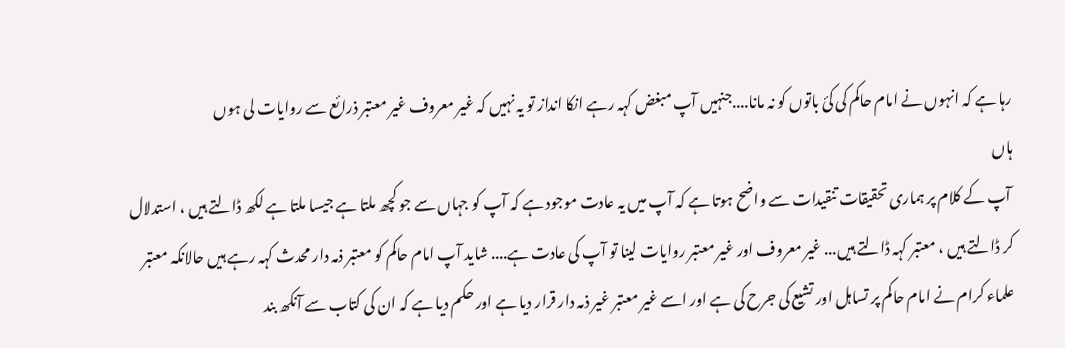رہا ہے کہ انہوں نے امام حاکم کی کئ باتوں کو نہ مانا....جنہیں آپ مبغض کہہ رہے انکا انداز تو یہ نہیں کہ غیر معروف غیر معتبر ذرائع سے روایات لی ہوں
ہاں
 آپ کے کلام پر ہماری تحقیقات تنقیدات سے واضح ہوتا ہے کہ آپ میں یہ عادت موجود ہے کہ آپ کو جہاں سے جو کچھ ملتا ہے جیسا ملتا ہے لکھ ڈالتے ہیں ، استدلال کر ڈالتے ہیں ، معتبر کہہ ڈالتے ہیں... غیر معروف اور غیر معتبر روایات لینا تو آپ کی عادت ہے.... شاید آپ امام حاکم کو معتبر ذمہ دار محدث کہہ رہے ہیں حالانکہ معتبر علماء کرام نے امام حاکم پر تساہل اور تشیع کی جرح کی ہے اور اسے غیر معتبر غیر ذمہ دار قرار دیا ہے اور حکم دیا ہے کہ ان کی کتاب سے آنکھ بند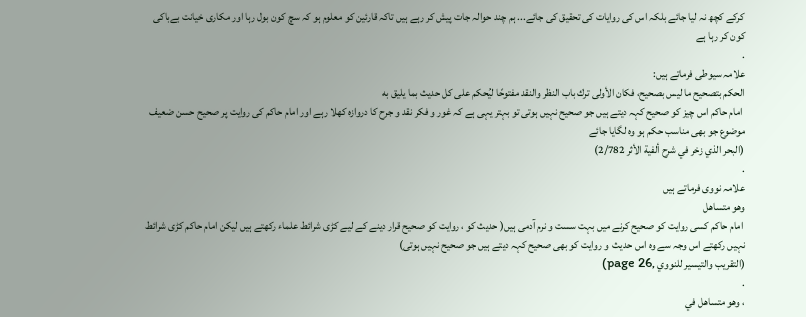کرکے کچھ نہ لیا جائے بلکہ اس کی روایات کی تحقیق کی جائے... ہم چند حوالہ جات پیش کر رہے ہیں تاکہ قارئین کو معلوم ہو کہ سچ کون بول رہا اور مکاری خیانت بےباکی کون کر رہا ہے
.
علامہ سیوطی فرماتے ہیں:
الحكم بتصحيح ما ليس بصحيح، فكان الأولى ترك باب النظر والنقد مفتوحًا ليُحكم على كل حديث بما يليق به
 امام حاکم اس چیز کو صحیح کہہ دیتے ہیں جو صحیح نہیں ہوتی تو بہتر یہی ہے کہ غور و فکر نقد و جرح کا دروازہ کھلا رہے اور امام حاکم کی روایت پر صحیح حسن ضعیف موضوع جو بھی مناسب حکم ہو وہ لگایا جائے
(البحر الذي زخر في شرح ألفية الأثر 2/782)
.
علامہ نووی فرماتے ہیں
وهو متساهل
 امام حاکم کسی روایت کو صحیح کرنے میں بہت سست و نرم آدمی ہیں( حدیث کو ، روایت کو صحیح قرار دینے کے لیے کڑی شرائط علماء رکھتے ہیں لیکن امام حاکم کڑی شرائط نہیں رکھتے اس وجہ سے وہ اس حدیث  و روایت کو بھی صحیح کہہ دیتے ہیں جو صحیح نہیں ہوتی)
(التقريب والتيسير للنووي ,page 26)
.
، وهو متساهل في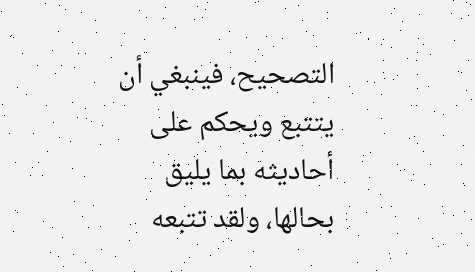التصحيح، فينبغي أن يتتبع ويحكم على أحاديثه بما يليق بحالها، ولقد تتبعه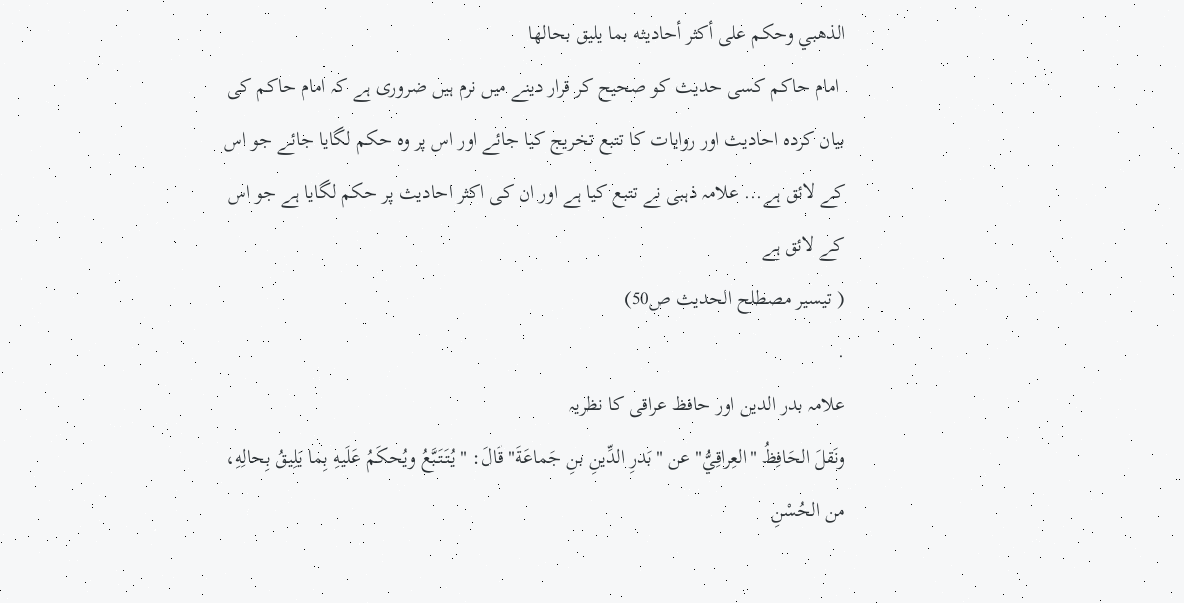الذهبي وحكم على أكثر أحاديثه بما يليق بحالها
 امام حاکم کسی حدیث کو صحیح کر قرار دینے میں نرم ہیں ضروری ہے کہ امام حاکم کی بیان کردہ احادیث اور روایات کا تتبع تخریج کیا جائے اور اس پر وہ حکم لگایا جائے جو اس کے لائق ہے... علامہ ذہبی نے تتبع کیا ہے اور ان کی اکثر احادیث پر حکم لگایا ہے جو اس کے لائق ہے
( تيسير مصطلح الحديث ص50)
.
علامہ بدر الدین اور حافظ عراقی کا نظریہ
ونَقلَ الحَافِظُ "العِراقِيُّ" عن "بَدرِ الدِّينِ بنِ جَماعَةَ" قَالَ: "يُتَتَبَّعُ ويُحكَمُ عَلَيهِ بِما يَلِيقُ بِحالِهِ، من الحُسْنِ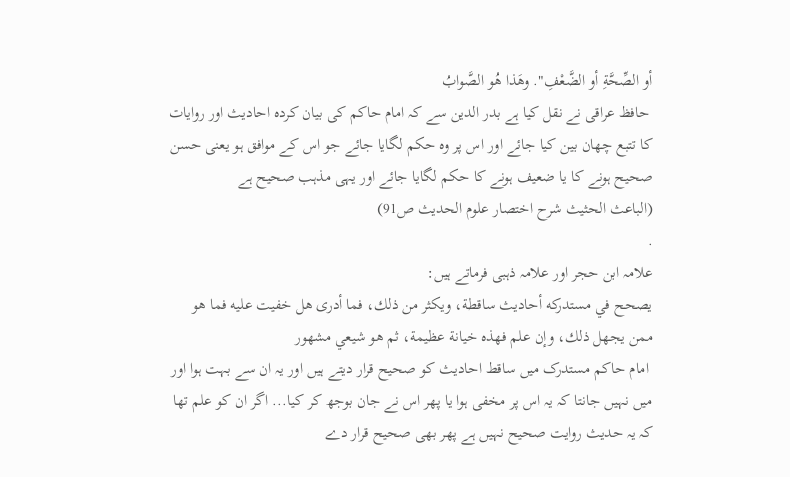أو الصِّحَّةِ أو الضَّعْفِ". وهَذا هُو الصَّوابُ
 حافظ عراقی نے نقل کیا ہے بدر الدین سے کہ امام حاکم کی بیان کردہ احادیث اور روایات کا تتبع چھان بین کیا جائے اور اس پر وہ حکم لگایا جائے جو اس کے موافق ہو یعنی حسن صحیح ہونے کا یا ضعیف ہونے کا حکم لگایا جائے اور یہی مذہب صحیح ہے
(الباعث الحثيث شرح اختصار علوم الحديث ص91)
.
علامہ ابن حجر اور علامہ ذہبی فرماتے ہیں:
يصحح في مستدركه أحاديث ساقطة، ويكثر من ذلك، فما أدرى هل خفيت عليه فما هو ممن يجهل ذلك، وإن علم فهذه خيانة عظيمة، ثم هو شيعي مشهور
 امام حاکم مستدرک میں ساقط احادیث کو صحیح قرار دیتے ہیں اور یہ ان سے بہت ہوا اور میں نہیں جانتا کہ یہ اس پر مخفی ہوا یا پھر اس نے جان بوجھ کر کیا... اگر ان کو علم تھا کہ یہ حدیث روایت صحیح نہیں ہے پھر بھی صحیح قرار دے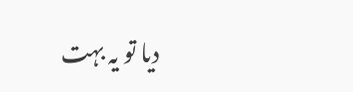دیا تو یہ بہت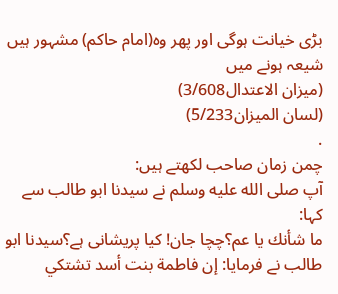بڑی خیانت ہوگی اور پھر وہ(امام حاکم) مشہور ہیں شیعہ ہونے میں
(ميزان الاعتدال3/608)
(لسان الميزان5/233)
.
چمن زمان صاحب لکھتے ہیں:
آپ صلى الله عليه وسلم نے سیدنا ابو طالب سے کہا:
ما شأنك يا عم؟چچا جان! کیا پریشانی ہے؟سیدنا ابو طالب نے فرمایا: إن فاطمة بنت أسد تشتكي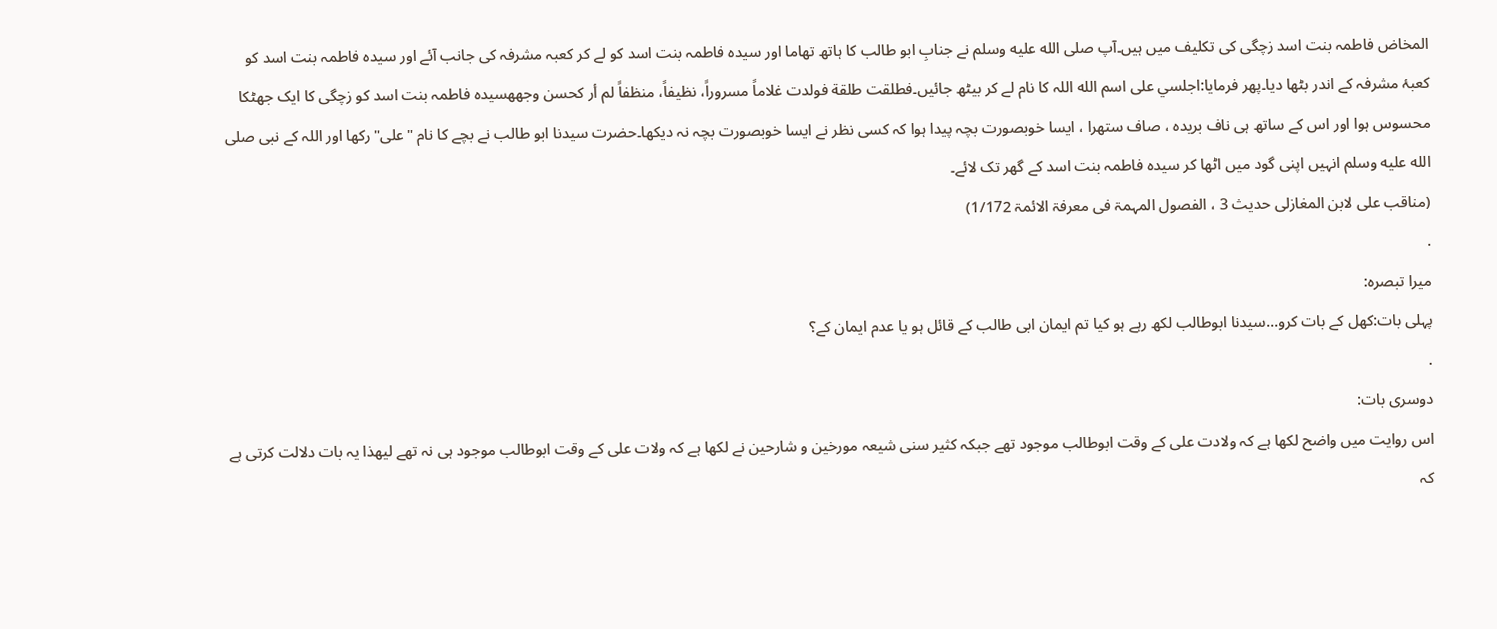المخاض فاطمہ بنت اسد زچگی کی تکلیف میں ہیں۔آپ صلى الله عليه وسلم نے جنابِ ابو طالب کا ہاتھ تھاما اور سیدہ فاطمہ بنت اسد کو لے کر کعبہ مشرفہ کی جانب آئے اور سیدہ فاطمہ بنت اسد کو کعبۂ مشرفہ کے اندر بٹھا دیا۔پھر فرمایا:اجلسي على اسم الله اللہ کا نام لے کر بیٹھ جائیں۔فطلقت طلقة فولدت غلاماً مسروراً، نظيفاً، منظفاً لم أر كحسن وجههسیدہ فاطمہ بنت اسد کو زچگی کا ایک جھٹکا محسوس ہوا اور اس کے ساتھ ہی ناف بریدہ ، صاف ستھرا ، ایسا خوبصورت بچہ پیدا ہوا کہ کسی نظر نے ایسا خوبصورت بچہ نہ دیکھا۔حضرت سیدنا ابو طالب نے بچے کا نام "علی" رکھا اور اللہ کے نبی صلى الله عليه وسلم انہیں اپنی گود میں اٹھا کر سیدہ فاطمہ بنت اسد کے گھر تک لائے۔
(مناقب علی لابن المغازلی حدیث 3 ، الفصول المہمۃ فی معرفۃ الائمۃ 1/172)
.
میرا تبصرہ:
پہلی بات:کھل کے بات کرو...سیدنا ابوطالب لکھ رہے ہو کیا تم ایمان ابی طالب کے قائل ہو یا عدم ایمان کے؟
.
دوسری بات:
اس روایت میں واضح لکھا ہے کہ ولادت علی کے وقت ابوطالب موجود تھے جبکہ کثیر سنی شیعہ مورخین و شارحین نے لکھا ہے کہ ولات علی کے وقت ابوطالب موجود ہی نہ تھے لیھذا یہ بات دلالت کرتی ہے کہ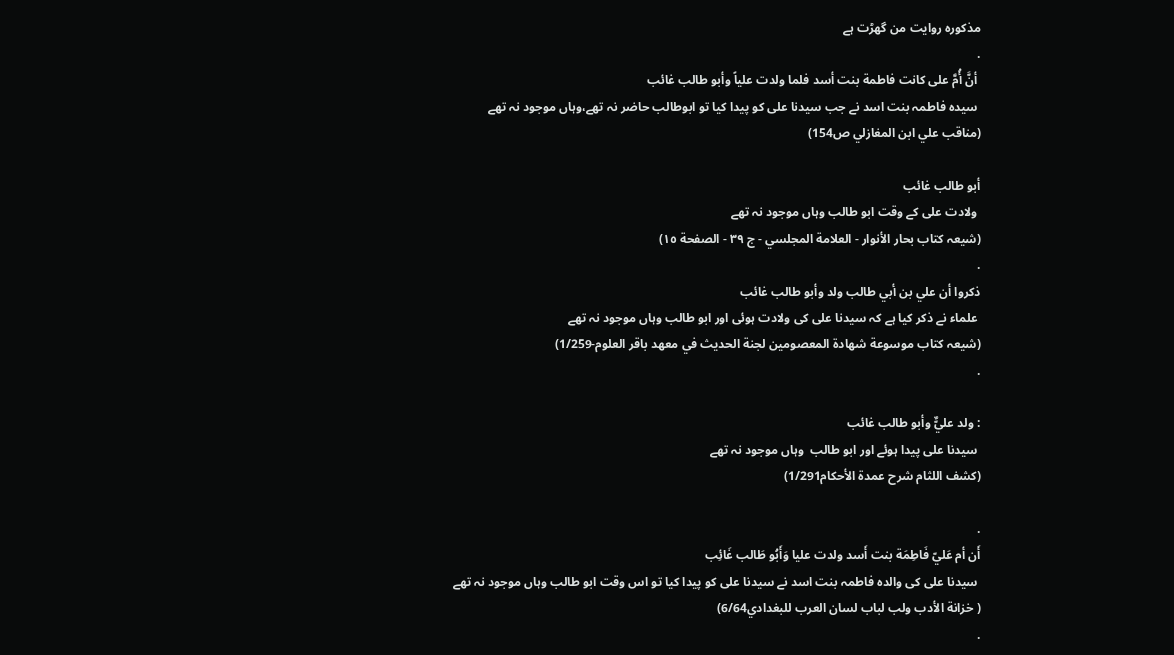مذکورہ روایت من گھڑت ہے
.
 أنَّ أُمَّ على كانت فاطمة بنت أسد فلما ولدت علياً وأبو طالب غائب
 سیدہ فاطمہ بنت اسد نے جب سیدنا علی کو پیدا کیا تو ابوطالب حاضر نہ تھے،وہاں موجود نہ تھے
(مناقب علي ابن المغازلي ص154)

أبو طالب غائب
 ولادت علی کے وقت ابو طالب وہاں موجود نہ تھے
(شیعہ کتاب بحار الأنوار - العلامة المجلسي - ج ٣٩ - الصفحة ١٥)
.
ذكروا أن علي بن أبي طالب ولد وأبو طالب غائب
 علماء نے ذکر کیا ہے کہ سیدنا علی کی ولادت ہوئی اور ابو طالب وہاں موجود نہ تھے
(شیعہ کتاب موسوعة شهادة المعصومين لجنة الحديث في معهد باقر العلوم-1/259)
.

: ولد عليٌّ وأبو طالب غائب
 سیدنا علی پیدا ہوئے اور ابو طالب  وہاں موجود نہ تھے
(كشف اللثام شرح عمدة الأحكام1/291)

.
أَن أم عَليّ فَاطِمَة بنت أَسد ولدت عليا وَأَبُو طَالب غَائِب
 سیدنا علی کی والدہ فاطمہ بنت اسد نے سیدنا علی کو پیدا کیا تو اس وقت ابو طالب وہاں موجود نہ تھے
( خزانة الأدب ولب لباب لسان العرب للبغدادي6/64)
.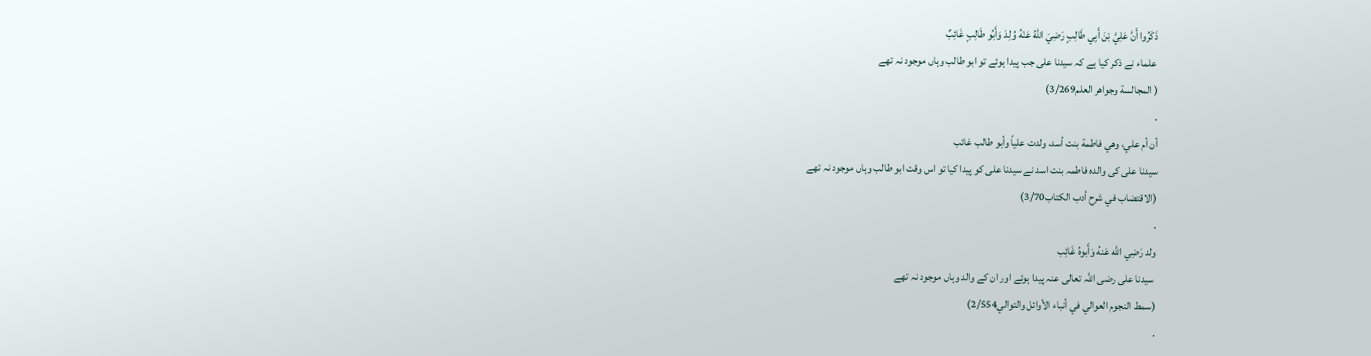ذَكَرُوا أَنَّ عَلِيَّ بْنَ أَبِي طَالِبٍ رَضِيَ اللهُ عَنْهُ وُلِدَ وَأَبُو طَالِبٍ غَائِبٌ
 علماء نے ذکر کیا ہے کہ سیدنا علی جب پیدا ہوئے تو ابو طالب وہاں موجود نہ تھے
( المجالسة وجواهر العلم3/269)
.
أن أم علي، وهي فاطمة بنت أسد، ولدت علياً وأبو طالب غائب
سیدنا علی کی والدہ فاطمہ بنت اسد نے سیدنا علی کو پیدا کیا تو اس وقت ابو طالب وہاں موجود نہ تھے
(الاقتضاب في شرح أدب الكتاب3/70)
.
ولد رَضِي الله عَنهُ وَأَبوهُ غَائِب
 سیدنا علی رضی اللہ تعالی عنہ پیدا ہوئے اور ان کے والد وہاں موجود نہ تھے
(سمط النجوم العوالي في أنباء الأوائل والتوالي2/554)
.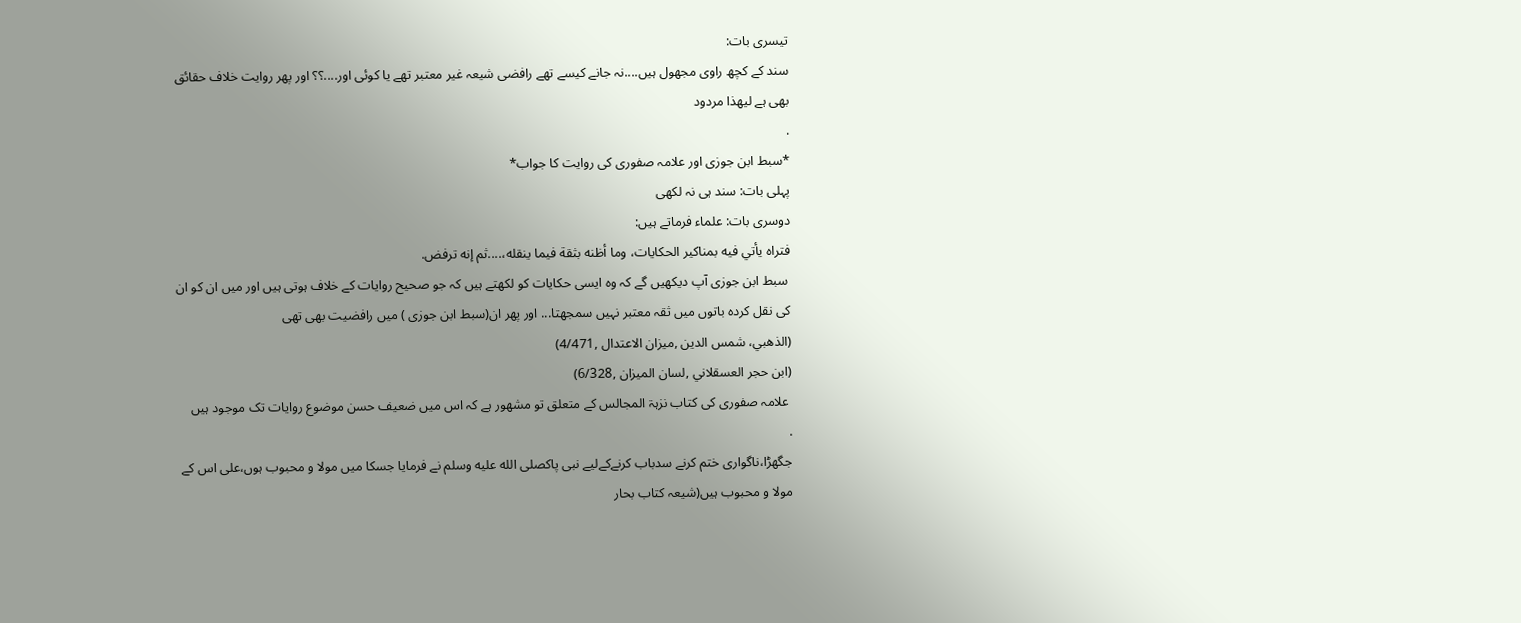تیسری بات:
سند کے کچھ راوی مجھول ہیں....نہ جانے کیسے تھے رافضی شیعہ غیر معتبر تھے یا کوئی اور....؟؟ اور پھر روایت خلاف حقائق بھی ہے لیھذا مردود
.
*سبط ابن جوزی اور علامہ صفوری کی روایت کا جواب*
پہلی بات: سند ہی نہ لکھی
دوسری بات: علماء فرماتے ہیں:
فتراه يأتي فيه بمناكير الحكايات، وما أظنه بثقة فيما ينقله،....ثم إنه ترفض.
 سبط ابن جوزی آپ دیکھیں گے کہ وہ ایسی حکایات کو لکھتے ہیں کہ جو صحیح روایات کے خلاف ہوتی ہیں اور میں ان کو ان کی نقل کردہ باتوں میں ثقہ معتبر نہیں سمجھتا... اور پھر ان(سبط ابن جوزی ) میں رافضیت بھی تھی
(الذهبي، شمس الدين ,ميزان الاعتدال ,4/471)
(ابن حجر العسقلاني ,لسان الميزان ,6/328)
 علامہ صفوری کی کتاب نزہۃ المجالس کے متعلق تو مشھور ہے کہ اس میں ضعیف حسن موضوع روایات تک موجود ہیں
.
جگھڑا،ناگواری ختم کرنے سدباب کرنےکےلیے نبی پاکصلى الله عليه وسلم نے فرمایا جسکا میں مولا و محبوب ہوں،علی اس کے مولا و محبوب ہیں(شیعہ کتاب بحار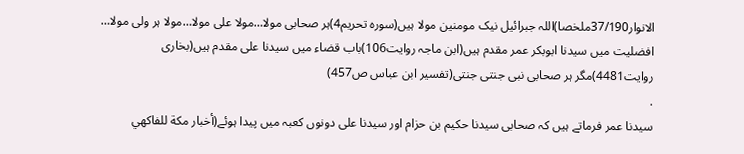الانوار37/190ملخصا)اللہ جبرائیل نیک مومنین مولا ہیں(سورہ تحریم4)ہر صحابی مولا…مولا علی مولا…مولا ہر ولی مولا… افضلیت میں سیدنا ابوبکر عمر مقدم ہیں(ابن ماجہ روایت106)باب قضاء میں سیدنا علی مقدم ہیں(بخاری روایت4481)مگر ہر صحابی نبی جنتی جنتی(تفسير ابن عباس ص457)
.
سیدنا عمر فرماتے ہیں کہ صحابی سیدنا حکیم بن حزام اور سیدنا علی دونوں کعبہ میں پیدا ہوئے(أخبار مكة للفاكهي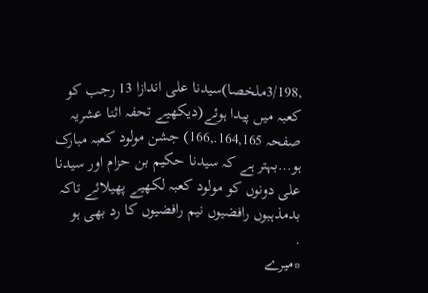,3/198ملخصا)سیدنا علی اندازا 13 رجب کو کعبہ میں پیدا ہوئے(دیکھیے تحفہ اثنا عشریہ صفحہ 164,165.,166) جشن مولود کعبہ مبارک ہو…بہتر ہے کہ سیدنا حکیم بن حزام اور سیدنا علی دونوں کو مولود کعبہ لکھیے پھیلائے تاکہ بدمذہبوں رافضیوں نیم رافضیوں کا رد بھی ہو
.
*میرے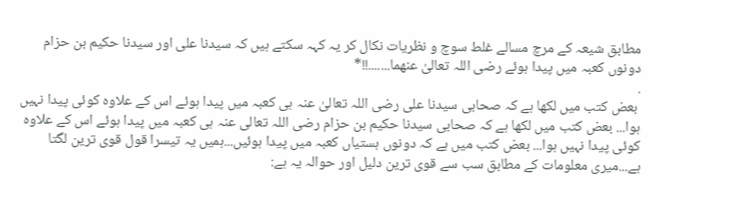مطابق شیعہ کے مرچ مسالے غلط سوچ و نظریات نکال کر یہ کہہ سکتے ہیں کہ سیدنا علی اور سیدنا حکیم بن حزام دونوں کعبہ میں پیدا ہوئے رضی اللہ تعالیٰ عنھما.......!!*
.
 بعض کتب میں لکھا ہے کہ صحابی سیدنا علی رضی اللہ تعالیٰ عنہ ہی کعبہ میں پیدا ہوئے اس کے علاوہ کوئی پیدا نہیں ہوا... بعض کتب میں لکھا ہے کہ صحابی سیدنا حکیم بن حزام رضی اللہ تعالی عنہ ہی کعبہ میں پیدا ہوئے اس کے علاوہ کوئی پیدا نہیں ہوا... بعض کتب میں ہے کہ دونوں ہستیاں کعبہ میں پیدا ہوئیں...ہمیں یہ تیسرا قول قوی ترین لگتا ہے...میری معلومات کے مطابق سب سے قوی ترین دلیل اور حوالہ یہ ہے: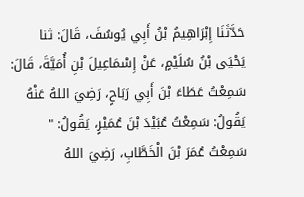حَدَّثَنَا إِبْرَاهِيمُ بْنُ أَبِي يُوسُفَ، قَالَ: ثنا يَحْيَى بْنُ سُلَيْمٍ، عَنْ إِسْمَاعِيلَ بْنِ أُمَيَّةَ، قَالَ: سَمِعْتُ عَطَاءَ بْنَ أَبِي رَبَاحٍ، رَضِيَ اللهُ عَنْهُ يَقُولُ: سَمِعْتُ عُبَيْدَ بْنَ عُمَيْرٍ، يَقُولُ: " سَمِعْتُ عُمَرَ بْنَ الْخَطَّابِ، رَضِيَ اللهُ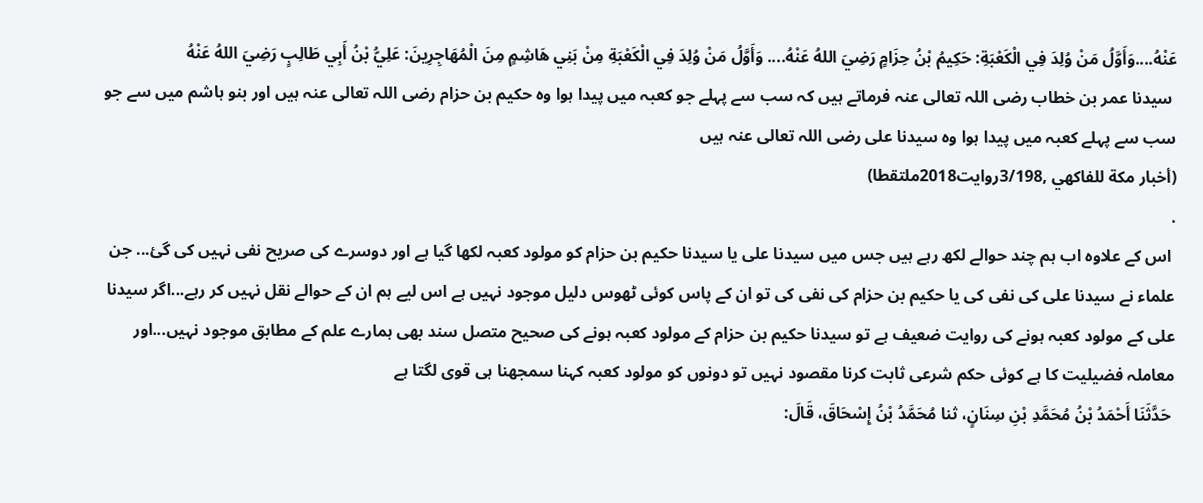عَنْهُ....وَأَوَّلُ مَنْ وُلِدَ فِي الْكَعْبَةِ: حَكِيمُ بْنُ حِزَامٍ رَضِيَ اللهُ عَنْهُ.... وَأَوَّلُ مَنْ وُلِدَ فِي الْكَعْبَةِ مِنْ بَنِي هَاشِمٍ مِنَ الْمُهَاجِرِينَ: عَلِيُّ بْنُ أَبِي طَالِبٍ رَضِيَ اللهُ عَنْهُ
 سیدنا عمر بن خطاب رضی اللہ تعالی عنہ فرماتے ہیں کہ سب سے پہلے جو کعبہ میں پیدا ہوا وہ حکیم بن حزام رضی اللہ تعالی عنہ ہیں اور بنو ہاشم میں سے جو سب سے پہلے کعبہ میں پیدا ہوا وہ سیدنا علی رضی اللہ تعالی عنہ ہیں
(أخبار مكة للفاكهي ,3/198روایت2018ملتقطا)
.
 اس کے علاوہ اب ہم چند حوالے لکھ رہے ہیں جس میں سیدنا علی یا سیدنا حکیم بن حزام کو مولود کعبہ لکھا گیا ہے اور دوسرے کی صریح نفی نہیں کی گئ... جن علماء نے سیدنا علی کی نفی کی یا حکیم بن حزام کی نفی کی تو ان کے پاس کوئی ٹھوس دلیل موجود نہیں ہے اس لیے ہم ان کے حوالے نقل نہیں کر رہے...اگر سیدنا علی کے مولود کعبہ ہونے کی روایت ضعیف ہے تو سیدنا حکیم بن حزام کے مولود کعبہ ہونے کی صحیح متصل سند بھی ہمارے علم کے مطابق موجود نہیں...اور معاملہ فضیلیت کا ہے کوئی حکم شرعی ثابت کرنا مقصود نہیں تو دونوں کو مولود کعبہ کہنا سمجھنا ہی قوی لگتا ہے
 حَدَّثَنَا أَحْمَدُ بْنُ مُحَمَّدِ بْنِ سِنَانٍ، ثنا مُحَمَّدُ بْنُ إِسْحَاقَ، قَالَ: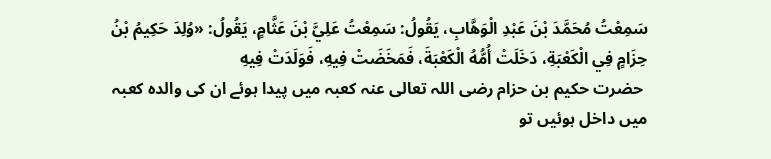سَمِعْتُ مُحَمَّدَ بْنَ عَبْدِ الْوَهَّابِ، يَقُولُ: سَمِعْتُ عَلِيَّ بْنَ عَثَّامٍ، يَقُولُ: «وُلِدَ حَكِيمُ بْنُ حِزَامٍ فِي الْكَعْبَةِ، دَخَلَتْ أُمُّهُ الْكَعْبَةَ، فَمَخَضَتْ فِيهِ، فَوَلَدَتْ فِيهِ
 حضرت حکیم بن حزام رضی اللہ تعالی عنہ کعبہ میں پیدا ہوئے ان کی والدہ کعبہ میں داخل ہوئیں تو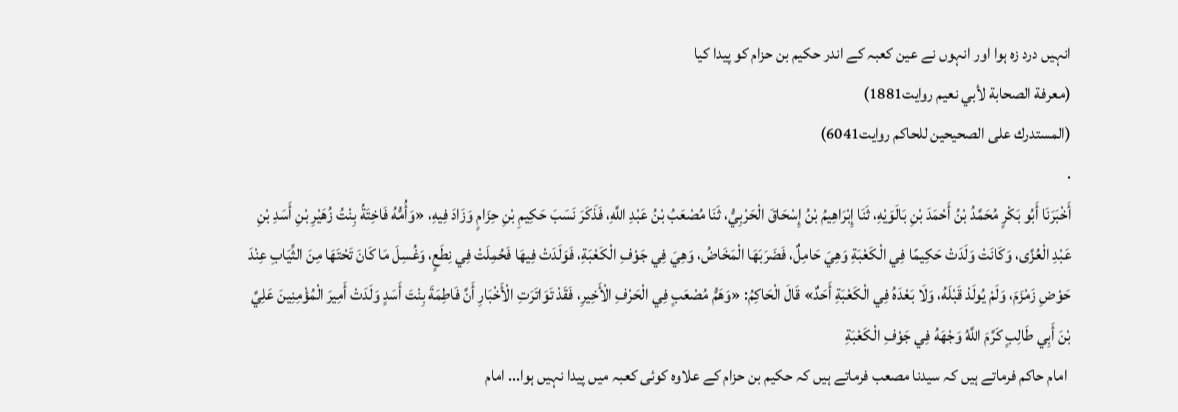انہیں درد زہ ہوا اور انہوں نے عین کعبہ کے اندر حکیم بن حزام کو پیدا کیا
(معرفة الصحابة لأبي نعيم روایت1881)
(المستدرك على الصحيحين للحاكم روایت6041)
.
أَخْبَرَنَا أَبُو بَكْرٍ مُحَمَّدُ بْنُ أَحْمَدَ بْنِ بَالَوَيْهِ، ثَنَا إِبْرَاهِيمُ بْنُ إِسْحَاقَ الْحَرْبِيُّ، ثَنَا مُصْعَبُ بْنُ عَبْدِ اللَّهِ، فَذَكَرَ نَسَبَ حَكِيمِ بْنِ حِزَامٍ وَزَادَ فِيهِ، «وَأُمُّهُ فَاخِتَةُ بِنْتُ زُهَيْرِ بْنِ أَسَدِ بْنِ عَبْدِ الْعُزَّى، وَكَانَتْ وَلَدَتْ حَكِيمًا فِي الْكَعْبَةِ وَهِيَ حَامِلٌ، فَضَرَبَهَا الْمَخَاضُ، وَهِيَ فِي جَوْفِ الْكَعْبَةِ، فَوَلَدَتْ فِيهَا فَحُمِلَتْ فِي نِطَعٍ، وَغُسِلَ مَا كَانَ تَحْتَهَا مِنَ الثِّيَابِ عِنْدَ حَوْضِ زَمْزَمَ، وَلَمْ يُولَدْ قَبْلَهُ، وَلَا بَعْدَهُ فِي الْكَعْبَةِ أَحَدٌ» قَالَ الْحَاكِمُ: «وَهَمُّ مُصْعَبٍ فِي الْحَرْفِ الْأَخِيرِ، فَقَدْ تَوَاتَرَتِ الْأَخْبَارِ أَنَّ فَاطِمَةَ بِنْتَ أَسَدٍ وَلَدَتْ أَمِيرَ الْمُؤْمِنِينَ عَلِيَّ بْنَ أَبِي طَالِبٍ كَرَّمَ اللَّهُ وَجْهَهُ فِي جَوْفِ الْكَعْبَةِ
 امام حاکم فرماتے ہیں کہ سیدنا مصعب فرماتے ہیں کہ حکیم بن حزام کے علاوہ کوئی کعبہ میں پیدا نہیں ہوا... امام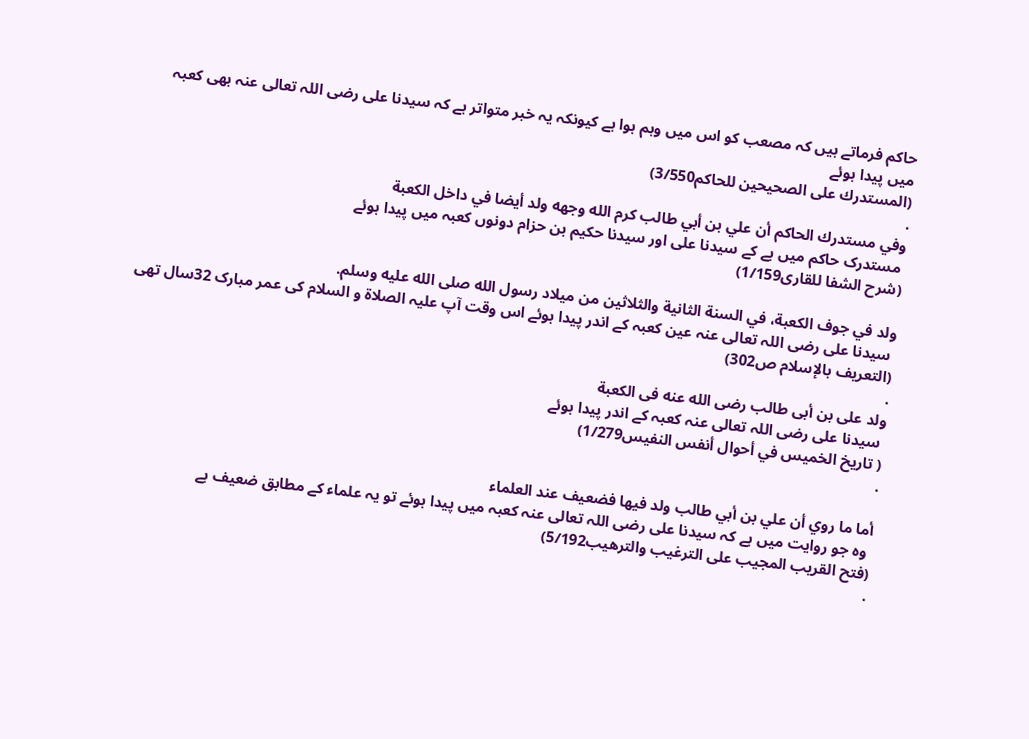حاکم فرماتے ہیں کہ مصعب کو اس میں وہم ہوا ہے کیونکہ یہ خبر متواتر ہے کہ سیدنا علی رضی اللہ تعالی عنہ بھی کعبہ میں پیدا ہوئے
(المستدرك على الصحيحين للحاكم3/550)
.
وفي مستدرك الحاكم أن علي بن أبي طالب كرم الله وجهه ولد أيضا في داخل الكعبة
 مستدرک حاکم میں ہے کے سیدنا علی اور سیدنا حکیم بن حزام دونوں کعبہ میں پیدا ہوئے
(شرح الشفا للقاری1/159)

ولد في جوف الكعبة، في السنة الثانية والثلاثين من ميلاد رسول الله صلى الله عليه وسلم.
 سیدنا علی رضی اللہ تعالی عنہ عین کعبہ کے اندر پیدا ہوئے اس وقت آپ علیہ الصلاۃ و السلام کی عمر مبارک 32سال تھی
(التعريف بالإسلام ص302)
.
ولد على بن أبى طالب رضى الله عنه فى الكعبة
 سیدنا علی رضی اللہ تعالی عنہ کعبہ کے اندر پیدا ہوئے
( تاريخ الخميس في أحوال أنفس النفيس1/279)
.

أما ما روي أن علي بن أبي طالب ولد فيها فضعيف عند العلماء
 وہ جو روایت میں ہے کہ سیدنا علی رضی اللہ تعالی عنہ کعبہ میں پیدا ہوئے تو یہ علماء کے مطابق ضعیف ہے
(فتح القريب المجيب على الترغيب والترهيب5/192)
.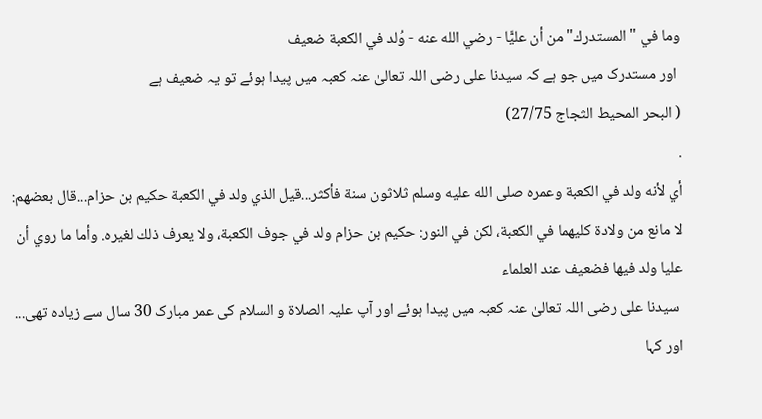وما في "المستدرك" من أن عليًّا - رضي الله عنه - وُلد في الكعبة ضعيف
 اور مستدرک میں جو ہے کہ سیدنا علی رضی اللہ تعالیٰ عنہ کعبہ میں پیدا ہوئے تو یہ ضعیف ہے
( البحر المحيط الثجاج 27/75)
.
أي لأنه ولد في الكعبة وعمره صلى الله عليه وسلم ثلاثون سنة فأكثر...قيل الذي ولد في الكعبة حكيم بن حزام...قال بعضهم: لا مانع من ولادة كليهما في الكعبة، لكن في النور: حكيم بن حزام ولد في جوف الكعبة، ولا يعرف ذلك لغيره. وأما ما روي أن عليا ولد فيها فضعيف عند العلماء
 سیدنا علی رضی اللہ تعالیٰ عنہ کعبہ میں پیدا ہوئے اور آپ علیہ الصلاۃ و السلام کی عمر مبارک 30 سال سے زیادہ تھی... اور کہا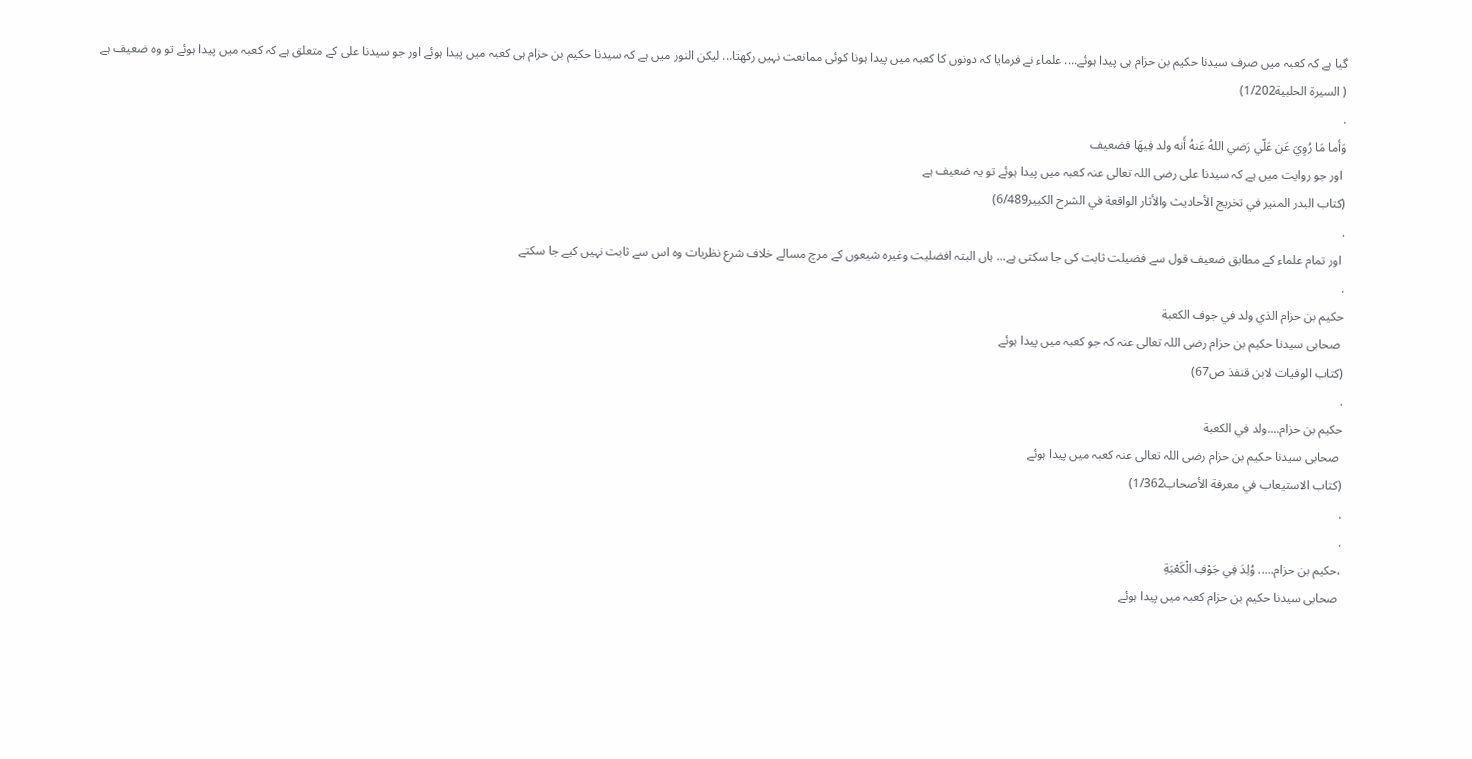گیا ہے کہ کعبہ میں صرف سیدنا حکیم بن حزام ہی پیدا ہوئے.... علماء نے فرمایا کہ دونوں کا کعبہ میں پیدا ہونا کوئی ممانعت نہیں رکھتا... لیکن النور میں ہے کہ سیدنا حکیم بن حزام ہی کعبہ میں پیدا ہوئے اور جو سیدنا علی کے متعلق ہے کہ کعبہ میں پیدا ہوئے تو وہ ضعیف ہے
( السيرة الحلبية1/202)
.
وَأما مَا رُوِيَ عَن عَلّي رَضي اللهُ عَنهُ أَنه ولد فِيهَا فضعيف
 اور جو روایت میں ہے کہ سیدنا علی رضی اللہ تعالی عنہ کعبہ میں پیدا ہوئے تو یہ ضعیف ہے
(كتاب البدر المنير في تخريج الأحاديث والأثار الواقعة في الشرح الكبير6/489)
.
 اور تمام علماء کے مطابق ضعیف قول سے فضیلت ثابت کی جا سکتی ہے... ہاں البتہ افضلیت وغیرہ شیعوں کے مرچ مسالے خلاف شرع نظریات وہ اس سے ثابت نہیں کیے جا سکتے
.
حكيم بن حزام الذي ولد في جوف الكعبة
 صحابی سیدنا حکیم بن حزام رضی اللہ تعالی عنہ کہ جو کعبہ میں پیدا ہوئے
(كتاب الوفيات لابن قنفذ ص67)
.
حکیم بن حزام....ولد في الكعبة
 صحابی سیدنا حکیم بن حزام رضی اللہ تعالی عنہ کعبہ میں پیدا ہوئے
(كتاب الاستيعاب في معرفة الأصحاب1/362)
.
.
،حکیم بن حزام..... وُلِدَ فِي جَوْفِ الْكَعْبَةِ
 صحابی سیدنا حکیم بن حزام کعبہ میں پیدا ہوئے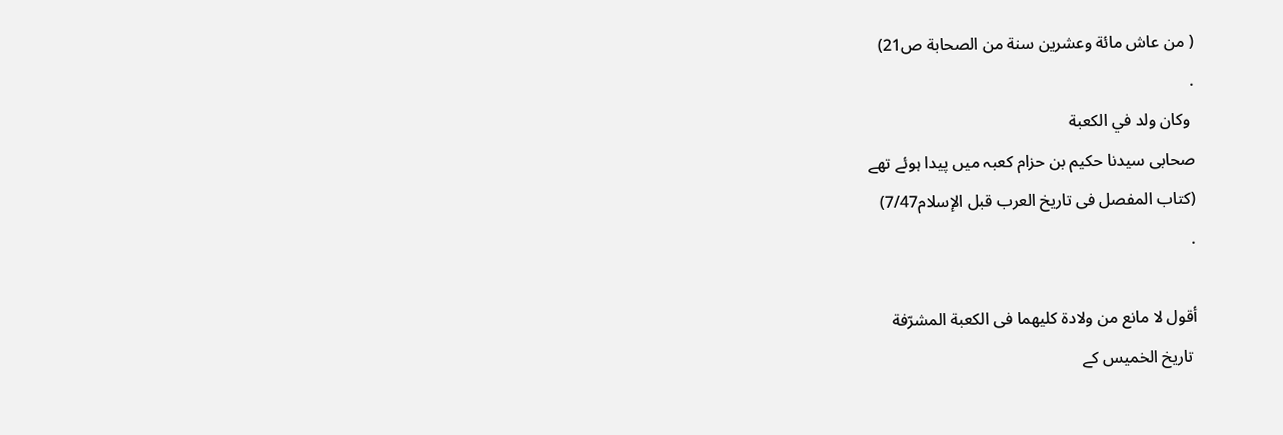( من عاش مائة وعشرين سنة من الصحابة ص21)
.
 وكان ولد في الكعبة
صحابی سیدنا حکیم بن حزام کعبہ میں پیدا ہوئے تھے
(كتاب المفصل فى تاريخ العرب قبل الإسلام7/47)
.

أقول لا مانع من ولادة كليهما فى الكعبة المشرّفة
 تاریخ الخمیس کے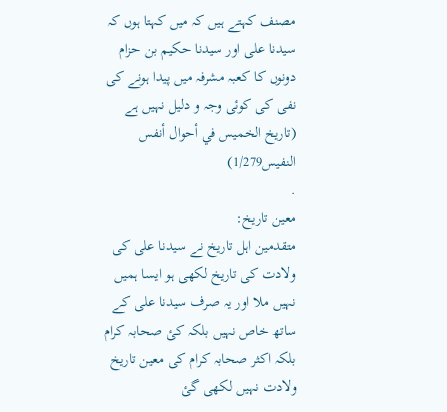مصنف کہتے ہیں کہ میں کہتا ہوں کہ سیدنا علی اور سیدنا حکیم بن حزام دونوں کا کعبہ مشرفہ میں پیدا ہونے کی  نفی کی کوئی وجہ و دلیل نہیں ہے
(تاريخ الخميس في أحوال أنفس النفيس1/279)
.
معین تاریخ:
متقدمین اہل تاریخ نے سیدنا علی کی ولادت کی تاریخ لکھی ہو ایسا ہمیں نہیں ملا اور یہ صرف سیدنا علی کے ساتھ خاص نہیں بلکہ کئ صحابہ کرام بلکہ اکثر صحابہ کرام کی معین تاریخ ولادت نہیں لکھی گئ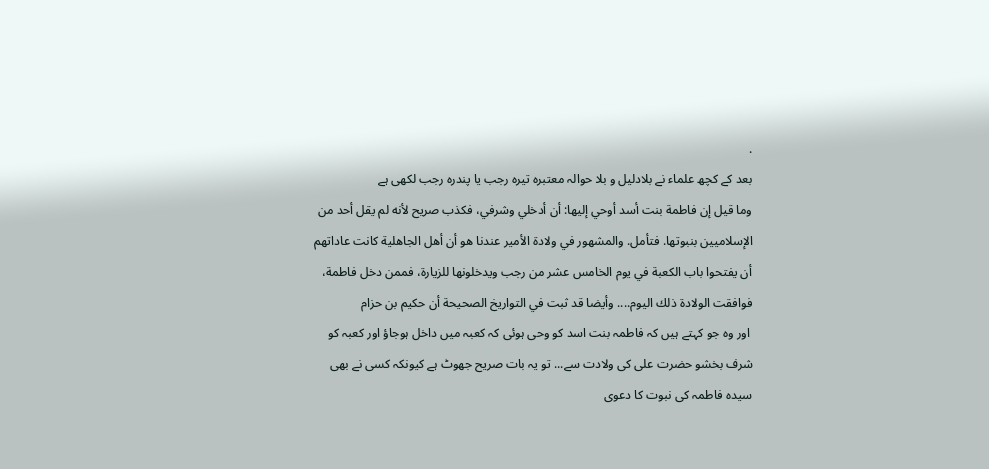.
بعد کے کچھ علماء نے بلادلیل و بلا حوالہ معتبرہ تیرہ رجب یا پندرہ رجب لکھی ہے
وما قيل إن فاطمة بنت أسد أوحي إليها: أن أدخلي وشرفي، فكذب صريح لأنه لم يقل أحد من الإسلاميين بنبوتها. فتأمل. والمشهور في ولادة الأمير عندنا هو أن أهل الجاهلية كانت عاداتهم أن يفتحوا باب الكعبة في يوم الخامس عشر من رجب ويدخلونها للزيارة، فممن دخل فاطمة، فوافقت الولادة ذلك اليوم.... وأيضا قد ثبت في التواريخ الصحيحة أن حكيم بن حزام
 اور وہ جو کہتے ہیں کہ فاطمہ بنت اسد کو وحی ہوئی کہ کعبہ میں داخل ہوجاؤ اور کعبہ کو شرف بخشو حضرت علی کی ولادت سے... تو یہ بات صریح جھوٹ ہے کیونکہ کسی نے بھی سیدہ فاطمہ کی نبوت کا دعوی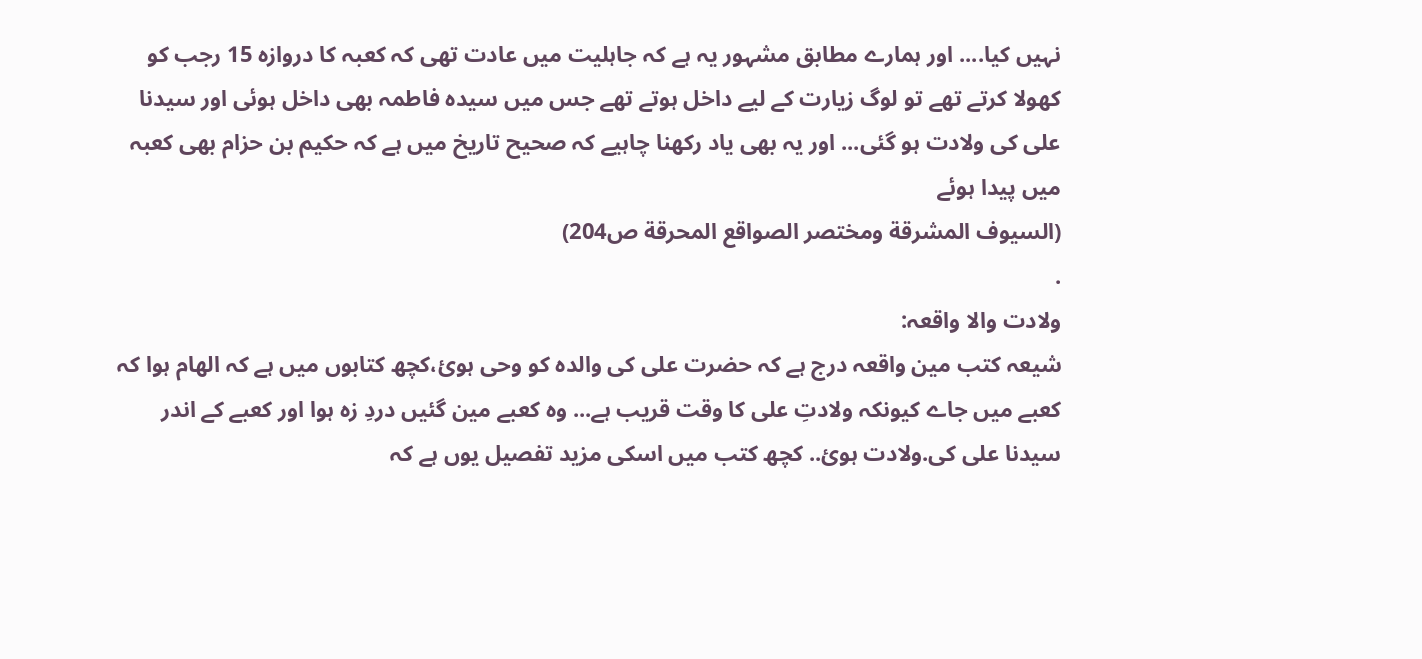نہیں کیا.... اور ہمارے مطابق مشہور یہ ہے کہ جاہلیت میں عادت تھی کہ کعبہ کا دروازہ 15 رجب کو کھولا کرتے تھے تو لوگ زیارت کے لیے داخل ہوتے تھے جس میں سیدہ فاطمہ بھی داخل ہوئی اور سیدنا علی کی ولادت ہو گئی... اور یہ بھی یاد رکھنا چاہیے کہ صحیح تاریخ میں ہے کہ حکیم بن حزام بھی کعبہ میں پیدا ہوئے
(السيوف المشرقة ومختصر الصواقع المحرقة ص204)
.
ولادت والا واقعہ:
شیعہ کتب مین واقعہ درج ہے کہ حضرت علی کی والدہ کو وحی ہوئ،کچھ کتابوں میں ہے کہ الھام ہوا کہ کعبے میں جاے کیونکہ ولادتِ علی کا وقت قریب ہے... وہ کعبے مین گئیں دردِ زہ ہوا اور کعبے کے اندر سیدنا علی کی.ولادت ہوئ.. کچھ کتب میں اسکی مزید تفصیل یوں ہے کہ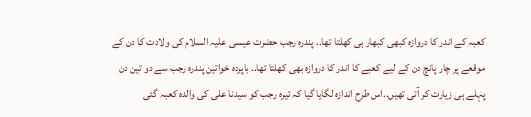کعبہ کے اندر کا دروازہ کبھی کبھار ہی کھلتا تھا.. پندرہ رجب حضرت عیسی علیہ السلام کی ولادت کا دن کے موقعے پر چار پانچ دن کے لیے کعبے کا اندر کا دروازہ بھی کھلتا تھا.. باپردہ خواتین پندرہ رجب سے دو تین دن پہلے ہی زیارت کر آتی تھیں..اس طرح اندازہ لگایا گیا کہ تیرہ رجب کو سیدنا علی کی والدہ کعبہ گئی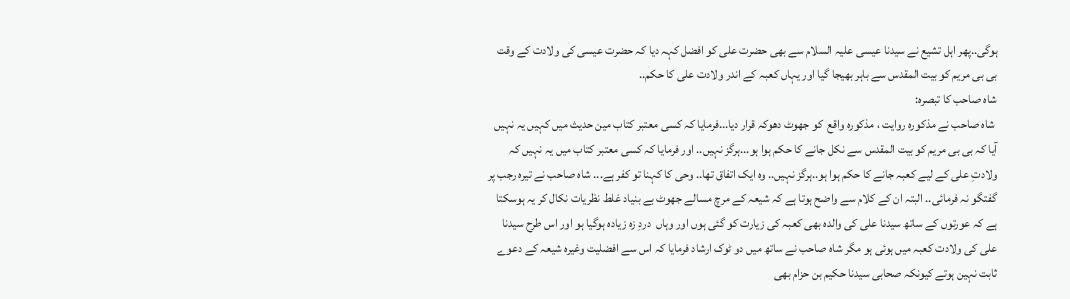ہوگی..پھر اہل تشیع نے سیدنا عیسی علیہ السلام سے بھی حضرت علی کو افضل کہہ دیا کہ حضرت عیسی کی ولادت کے وقت بی بی مریم کو بیت المقدس سے باہر بھیجا گیا اور یہاں کعبہ کے اندر ولادت علی کا حکم..
شاہ صاحب کا تبصرہ:
 شاہ صاحب نے مذکورہ روایت ، مذکورہ واقع  کو جھوٹ دھوکہ قرار دیا...فرمایا کہ کسی معتبر کتاب مین حدیث میں کہیں یہ نہیں آیا کہ بی بی مریم کو بیت المقدس سے نکل جانے کا حکم ہوا ہو...ہرگز نہیں.. اور فرمایا کہ کسی معتبر کتاب میں یہ نہیں کہ ولادتِ علی کے لیے کعبہ جانے کا حکم ہوا ہو..ہرگز نہیں.. وہ ایک اتفاق تھا.. وحی کا کہنا تو کفر ہے... شاہ صاحب نے تیرہ رجب پر گفتگو نہ فرمائی.. البتہ ان کے کلام سے واضح ہوتا ہے کہ شیعہ کے مرچ مسالے جھوٹ بے بنیاد غلط نظریات نکال کر یہ ہوسکتا ہے کہ عورتوں کے ساتھ سیدنا علی کی والدہ بھی کعبہ کی زیارت کو گئی ہوں اور وہاں  دردِ زہ زیادہ ہوگیا ہو اور اس طرح سیدنا علی کی ولادت کعبہ میں ہوئی ہو مگر شاہ صاحب نے ساتھ میں دو ٹوک ارشاد فرمایا کہ اس سے افضلیت وغیرہ شیعہ کے دعوے ثابت نہین ہوتے کیونکہ صحابی سیدنا حکیم بن حزام بھی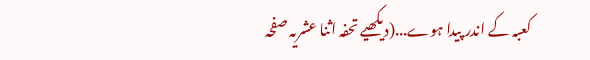کعبہ کے اندر پیدا ہوے...(دیکھیے تحفہ اثنا عشریہ صفحہ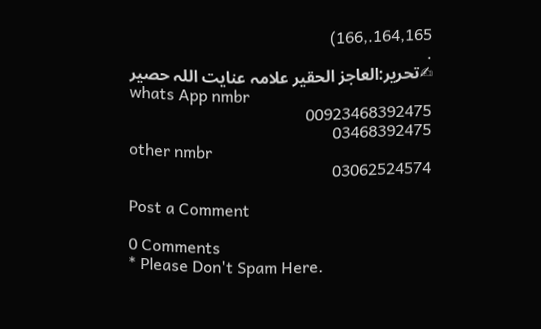164,165.,166)
.
✍تحریر:العاجز الحقیر علامہ عنایت اللہ حصیر
whats App nmbr
00923468392475
03468392475
other nmbr
03062524574

Post a Comment

0 Comments
* Please Don't Spam Here.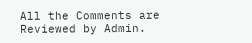All the Comments are Reviewed by Admin.